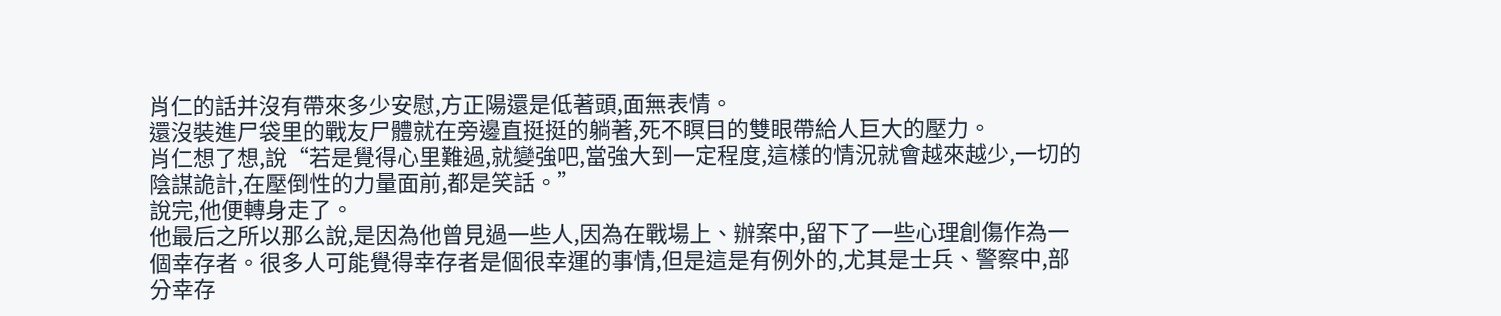肖仁的話并沒有帶來多少安慰,方正陽還是低著頭,面無表情。
還沒裝進尸袋里的戰友尸體就在旁邊直挺挺的躺著,死不瞑目的雙眼帶給人巨大的壓力。
肖仁想了想,說“若是覺得心里難過,就變強吧,當強大到一定程度,這樣的情況就會越來越少,一切的陰謀詭計,在壓倒性的力量面前,都是笑話。”
說完,他便轉身走了。
他最后之所以那么說,是因為他曾見過一些人,因為在戰場上、辦案中,留下了一些心理創傷作為一個幸存者。很多人可能覺得幸存者是個很幸運的事情,但是這是有例外的,尤其是士兵、警察中,部分幸存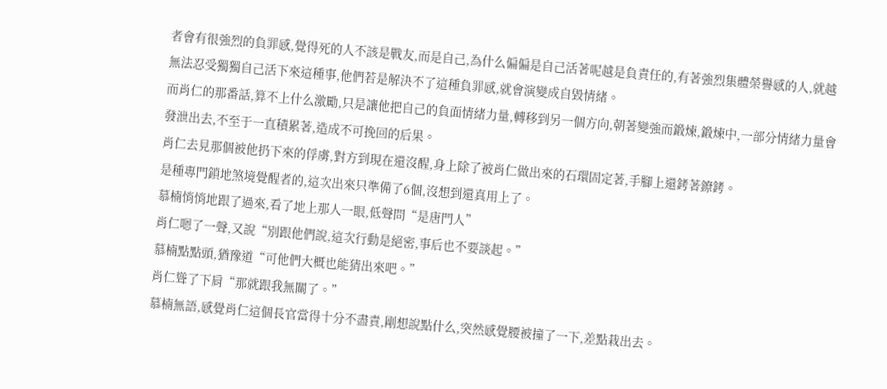者會有很強烈的負罪感,覺得死的人不該是戰友,而是自己,為什么偏偏是自己活著呢越是負責任的,有著強烈集體榮譽感的人,就越無法忍受獨獨自己活下來這種事,他們若是解決不了這種負罪感,就會演變成自毀情緒。
而肖仁的那番話,算不上什么激勵,只是讓他把自己的負面情緒力量,轉移到另一個方向,朝著變強而鍛煉,鍛煉中,一部分情緒力量會發泄出去,不至于一直積累著,造成不可挽回的后果。
肖仁去見那個被他扔下來的俘虜,對方到現在還沒醒,身上除了被肖仁做出來的石環固定著,手腳上還銬著鐐銬。
是種專門鎖地煞境覺醒者的,這次出來只準備了6個,沒想到還真用上了。
慕楠悄悄地跟了過來,看了地上那人一眼,低聲問“是唐門人”
肖仁嗯了一聲,又說“別跟他們說,這次行動是絕密,事后也不要談起。”
慕楠點點頭,猶豫道“可他們大概也能猜出來吧。”
肖仁聳了下肩“那就跟我無關了。”
慕楠無語,感覺肖仁這個長官當得十分不盡責,剛想說點什么,突然感覺腰被撞了一下,差點栽出去。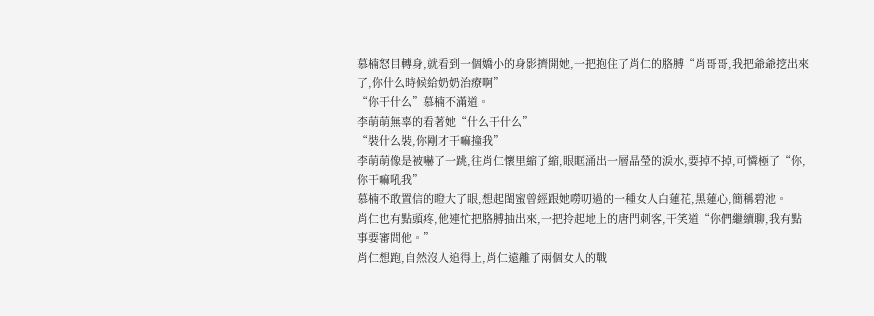慕楠怒目轉身,就看到一個嬌小的身影擠開她,一把抱住了肖仁的胳膊“肖哥哥,我把爺爺挖出來了,你什么時候給奶奶治療啊”
“你干什么”慕楠不滿道。
李萌萌無辜的看著她“什么干什么”
“裝什么裝,你剛才干嘛撞我”
李萌萌像是被嚇了一跳,往肖仁懷里縮了縮,眼眶涌出一層晶瑩的淚水,要掉不掉,可憐極了“你,你干嘛吼我”
慕楠不敢置信的瞪大了眼,想起閨蜜曾經跟她嘮叨過的一種女人白蓮花,黑蓮心,簡稱碧池。
肖仁也有點頭疼,他連忙把胳膊抽出來,一把拎起地上的唐門刺客,干笑道“你們繼續聊,我有點事要審問他。”
肖仁想跑,自然沒人追得上,肖仁遠離了兩個女人的戰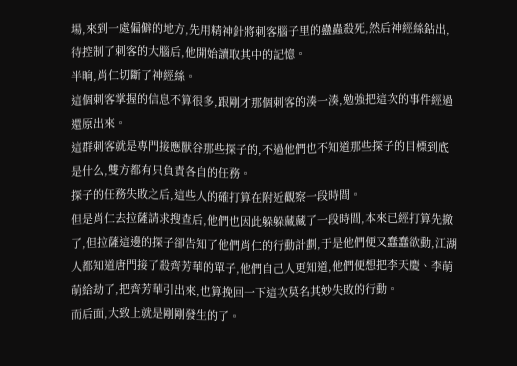場,來到一處偏僻的地方,先用精神針將刺客腦子里的蠱蟲殺死,然后神經絲鉆出,待控制了刺客的大腦后,他開始讀取其中的記憶。
半晌,肖仁切斷了神經絲。
這個刺客掌握的信息不算很多,跟剛才那個刺客的湊一湊,勉強把這次的事件經過還原出來。
這群刺客就是專門接應獸谷那些探子的,不過他們也不知道那些探子的目標到底是什么,雙方都有只負責各自的任務。
探子的任務失敗之后,這些人的確打算在附近觀察一段時間。
但是肖仁去拉薩請求搜查后,他們也因此躲躲藏藏了一段時間,本來已經打算先撤了,但拉薩這邊的探子卻告知了他們肖仁的行動計劃,于是他們便又蠢蠢欲動,江湖人都知道唐門接了殺齊芳華的單子,他們自己人更知道,他們便想把李天慶、李萌萌給劫了,把齊芳華引出來,也算挽回一下這次莫名其妙失敗的行動。
而后面,大致上就是剛剛發生的了。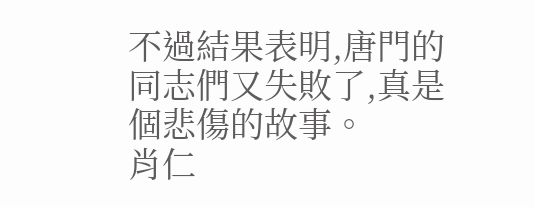不過結果表明,唐門的同志們又失敗了,真是個悲傷的故事。
肖仁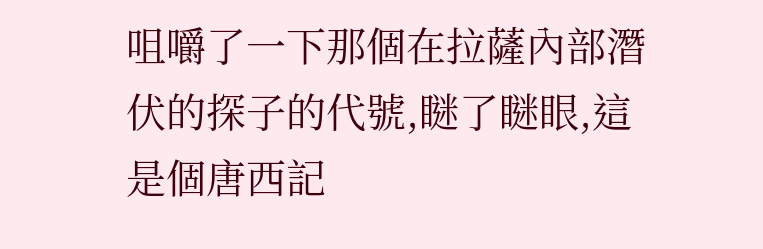咀嚼了一下那個在拉薩內部潛伏的探子的代號,瞇了瞇眼,這是個唐西記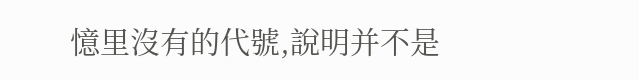憶里沒有的代號,說明并不是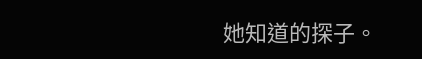她知道的探子。